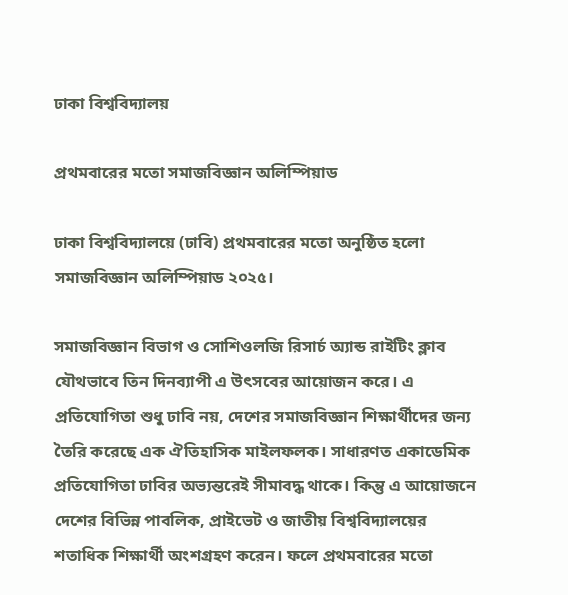ঢাকা বিশ্ববিদ্যালয়

প্রথমবারের মতো সমাজবিজ্ঞান অলিম্পিয়াড

ঢাকা বিশ্ববিদ্যালয়ে (ঢাবি) প্রথমবারের মতো অনুষ্ঠিত হলো সমাজবিজ্ঞান অলিম্পিয়াড ২০২৫।

সমাজবিজ্ঞান বিভাগ ও সোশিওলজি রিসার্চ অ্যান্ড রাইটিং ক্লাব যৌথভাবে তিন দিনব্যাপী এ উৎসবের আয়োজন করে। এ প্রতিযোগিতা শুধু ঢাবি নয়, দেশের সমাজবিজ্ঞান শিক্ষার্থীদের জন্য তৈরি করেছে এক ঐতিহাসিক মাইলফলক। সাধারণত একাডেমিক প্রতিযোগিতা ঢাবির অভ্যন্তরেই সীমাবদ্ধ থাকে। কিন্তু এ আয়োজনে দেশের বিভিন্ন পাবলিক, প্রাইভেট ও জাতীয় বিশ্ববিদ্যালয়ের শতাধিক শিক্ষার্থী অংশগ্রহণ করেন। ফলে প্রথমবারের মতো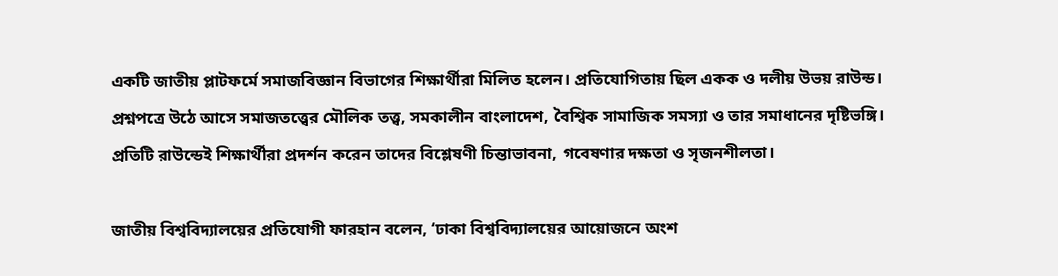একটি জাতীয় প্লাটফর্মে সমাজবিজ্ঞান বিভাগের শিক্ষার্থীরা মিলিত হলেন। প্রতিযোগিতায় ছিল একক ও দলীয় উভয় রাউন্ড। প্রশ্নপত্রে উঠে আসে সমাজতত্ত্বের মৌলিক তত্ত্ব, সমকালীন বাংলাদেশ, বৈশ্বিক সামাজিক সমস্যা ও তার সমাধানের দৃষ্টিভঙ্গি। প্রতিটি রাউন্ডেই শিক্ষার্থীরা প্রদর্শন করেন তাদের বিশ্লেষণী চিন্তাভাবনা, গবেষণার দক্ষতা ও সৃজনশীলতা।

জাতীয় বিশ্ববিদ্যালয়ের প্রতিযোগী ফারহান বলেন, ‘ঢাকা বিশ্ববিদ্যালয়ের আয়োজনে অংশ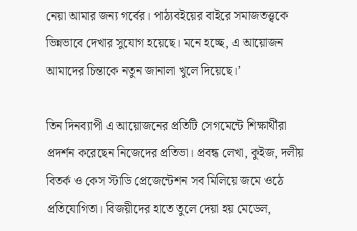নেয়া আমার জন্য গর্বের। পাঠ্যবইয়ের বাইরে সমাজতত্ত্বকে ভিন্নভাবে দেখার সুযোগ হয়েছে। মনে হচ্ছে, এ আয়োজন আমাদের চিন্তাকে নতুন জানালা খুলে দিয়েছে।’

তিন দিনব্যাপী এ আয়োজনের প্রতিটি সেগমেন্টে শিক্ষার্থীরা প্রদর্শন করেছেন নিজেদের প্রতিভা। প্রবন্ধ লেখা, কুইজ, দলীয় বিতর্ক ও কেস স্টাডি প্রেজেন্টেশন সব মিলিয়ে জমে ওঠে প্রতিযোগিতা। বিজয়ীদের হাতে তুলে দেয়া হয় মেডেল,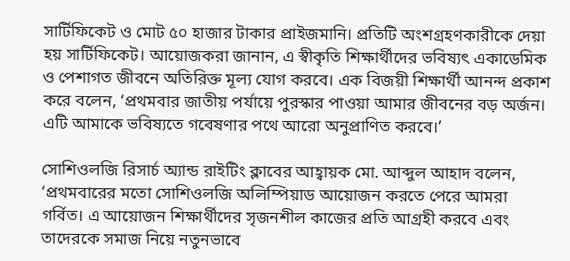সার্টিফিকেট ও মোট ৫০ হাজার টাকার প্রাইজমানি। প্রতিটি অংশগ্রহণকারীকে দেয়া হয় সার্টিফিকেট। আয়োজকরা জানান, এ স্বীকৃতি শিক্ষার্থীদের ভবিষ্যৎ একাডেমিক ও পেশাগত জীবনে অতিরিক্ত মূল্য যোগ করবে। এক বিজয়ী শিক্ষার্থী আনন্দ প্রকাশ করে বলেন, ‘প্রথমবার জাতীয় পর্যায়ে পুরস্কার পাওয়া আমার জীবনের বড় অর্জন। এটি আমাকে ভবিষ্যতে গবেষণার পথে আরো অনুপ্রাণিত করবে।’

সোশিওলজি রিসার্চ অ্যান্ড রাইটিং ক্লাবের আহ্বায়ক মো. আব্দুল আহাদ বলেন, ‘প্রথমবারের মতো সোশিওলজি অলিম্পিয়াড আয়োজন করতে পেরে আমরা গর্বিত। এ আয়োজন শিক্ষার্থীদের সৃজনশীল কাজের প্রতি আগ্রহী করবে এবং তাদেরকে সমাজ নিয়ে নতুনভাবে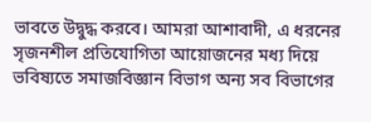ভাবতে উদ্বুদ্ধ করবে। আমরা আশাবাদী, এ ধরনের সৃজনশীল প্রতিযোগিতা আয়োজনের মধ্য দিয়ে ভবিষ্যতে সমাজবিজ্ঞান বিভাগ অন্য সব বিভাগের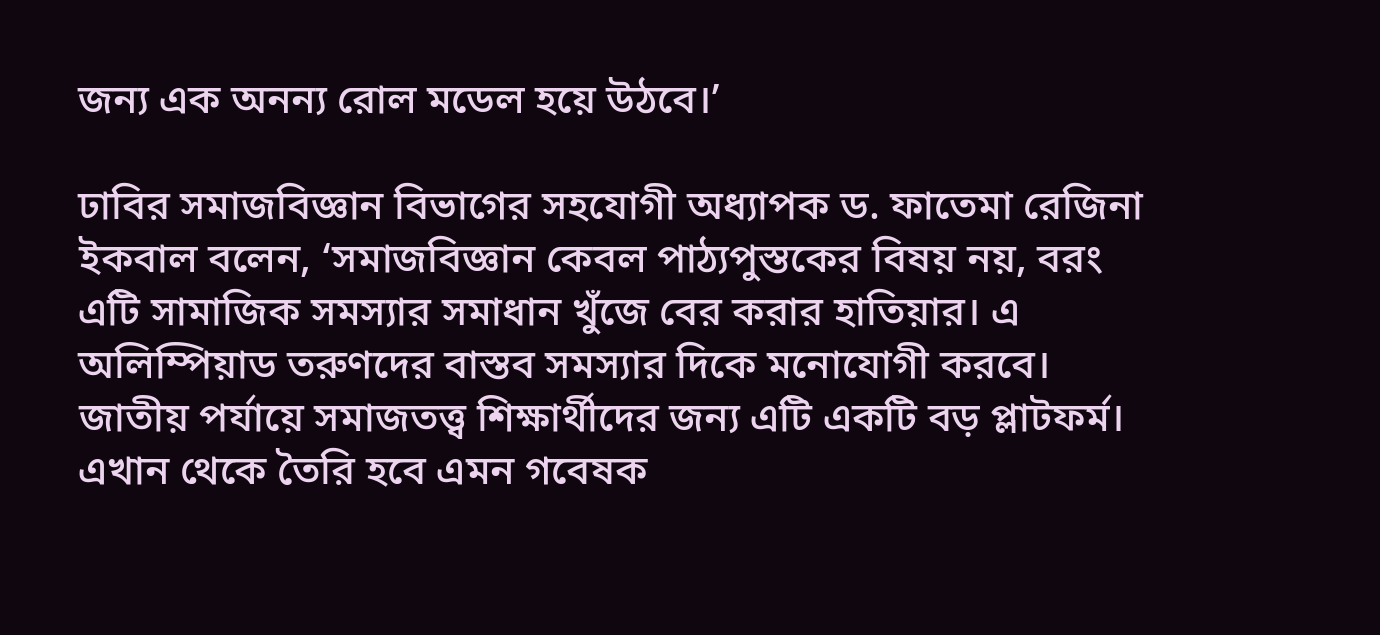জন্য এক অনন্য রোল মডেল হয়ে উঠবে।’

ঢাবির সমাজবিজ্ঞান বিভাগের সহযোগী অধ্যাপক ড. ফাতেমা রেজিনা ইকবাল বলেন, ‘সমাজবিজ্ঞান কেবল পাঠ্যপুস্তকের বিষয় নয়, বরং এটি সামাজিক সমস্যার সমাধান খুঁজে বের করার হাতিয়ার। এ অলিম্পিয়াড তরুণদের বাস্তব সমস্যার দিকে মনোযোগী করবে। জাতীয় পর্যায়ে সমাজতত্ত্ব শিক্ষার্থীদের জন্য এটি একটি বড় প্লাটফর্ম। এখান থেকে তৈরি হবে এমন গবেষক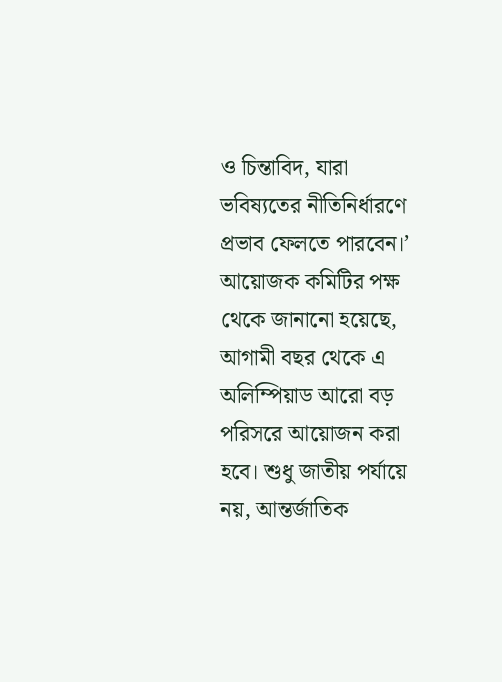ও চিন্তাবিদ, যারা ভবিষ্যতের নীতিনির্ধারণে প্রভাব ফেলতে পারবেন।’ আয়োজক কমিটির পক্ষ থেকে জানানো হয়েছে, আগামী বছর থেকে এ অলিম্পিয়াড আরো বড় পরিসরে আয়োজন করা হবে। শুধু জাতীয় পর্যায়ে নয়, আন্তর্জাতিক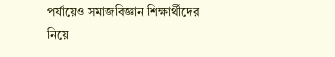পর্যায়েও সমাজবিজ্ঞান শিক্ষার্থীদের নিয়ে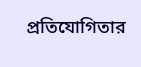প্রতিযোগিতার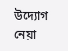উদ্যোগ নেয়া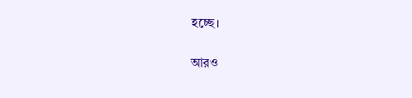হচ্ছে।

আরও